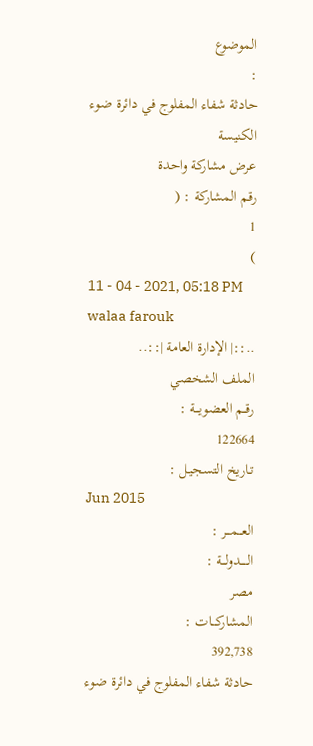الموضوع
:
حادثة شفاء المفلوج في دائرة ضوء الكنيسة
عرض مشاركة واحدة
رقم المشاركة : (
1
)
11 - 04 - 2021, 05:18 PM
walaa farouk
..::| الإدارة العامة |::..
الملف الشخصي
رقــم العضويـــة :
122664
تـاريخ التسجيـل :
Jun 2015
العـــمـــر :
الـــــدولـــة :
مصر
المشاركـــات :
392,738
حادثة شفاء المفلوج في دائرة ضوء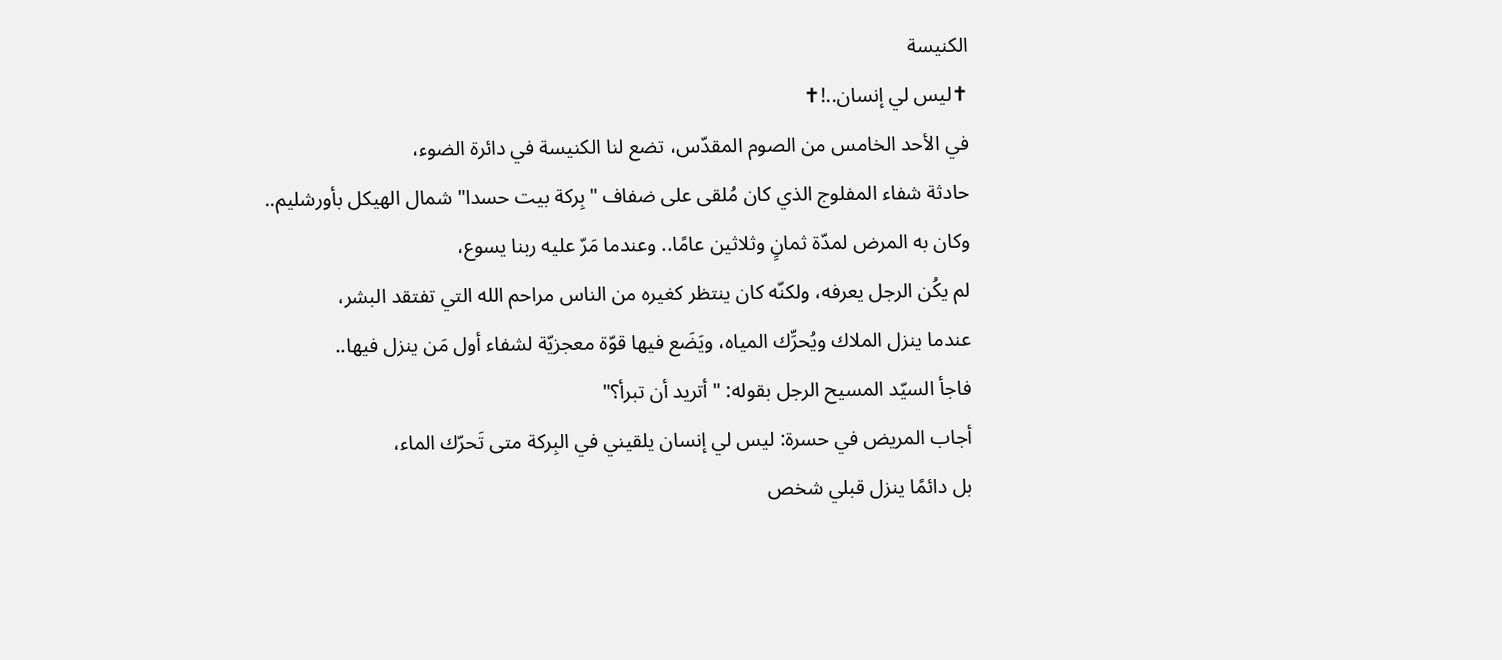الكنيسة
✝ليس لي إنسان..!✝
في الأحد الخامس من الصوم المقدّس، تضع لنا الكنيسة في دائرة الضوء،
حادثة شفاء المفلوج الذي كان مُلقى على ضفاف "بِركة بيت حسدا" شمال الهيكل بأورشليم..
وكان به المرض لمدّة ثمانٍ وثلاثين عامًا.. وعندما مَرّ عليه ربنا يسوع،
لم يكُن الرجل يعرفه، ولكنّه كان ينتظر كغيره من الناس مراحم الله التي تفتقد البشر،
عندما ينزل الملاك ويُحرِّك المياه، ويَضَع فيها قوّة معجزيّة لشفاء أول مَن ينزل فيها..
فاجأ السيّد المسيح الرجل بقوله: "أتريد أن تبرأ؟"
أجاب المريض في حسرة: ليس لي إنسان يلقيني في البِركة متى تَحرّك الماء،
بل دائمًا ينزل قبلي شخص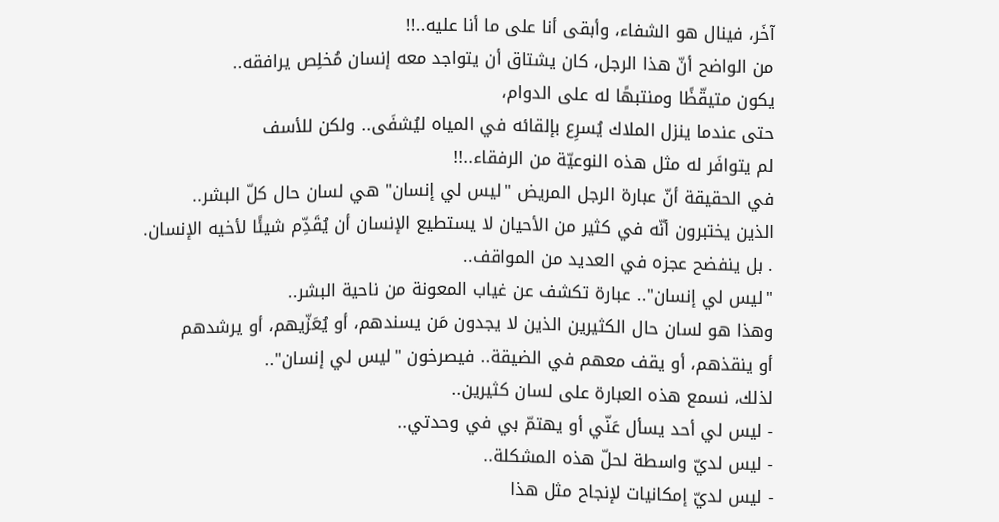آخَر، فينال هو الشفاء، وأبقى أنا على ما أنا عليه..!!
من الواضح أنّ هذا الرجل، كان يشتاق أن يتواجد معه إنسان مُخلِص يرافقه..
يكون متيقّظًا ومنتبهًا له على الدوام،
حتى عندما ينزل الملاك يُسرِع بإلقائه في المياه ليُشفَى.. ولكن للأسف
لم يتوافَر له مثل هذه النوعيّة من الرفقاء..!!
في الحقيقة أنّ عبارة الرجل المريض "ليس لي إنسان" هي لسان حال كلّ البشر..
الذين يختبرون أنّه في كثير من الأحيان لا يستطيع الإنسان أن يُقَدِّم شيئًا لأخيه الإنسان.
. بل ينفضح عجزه في العديد من المواقف..
"ليس لي إنسان".. عبارة تكشف عن غياب المعونة من ناحية البشر..
وهذا هو لسان حال الكثيرين الذين لا يجدون مَن يسندهم، أو يُعَزّيهم، أو يرشدهم
أو ينقذهم، أو يقف معهم في الضيقة.. فيصرخون "ليس لي إنسان"..
لذلك، نسمع هذه العبارة على لسان كثيرين..
- ليس لي أحد يسأل عَنّي أو يهتمّ بي في وحدتي..
- ليس لديّ واسطة لحلّ هذه المشكلة..
- ليس لديّ إمكانيات لإنجاح مثل هذا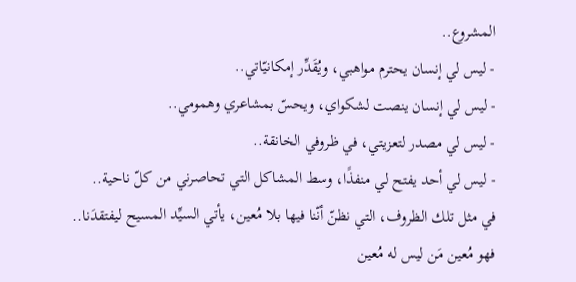المشروع..
- ليس لي إنسان يحترم مواهبي، ويُقَدِّر إمكانيّاتي..
- ليس لي إنسان ينصت لشكواي، ويحسّ بمشاعري وهمومي..
- ليس لي مصدر لتعزيتي، في ظروفي الخانقة..
- ليس لي أحد يفتح لي منفذًا، وسط المشاكل التي تحاصرني من كلّ ناحية..
في مثل تلك الظروف، التي نظنّ أنّنا فيها بلا مُعين، يأتي السيِّد المسيح ليفتقدَنا..
فهو مُعين مَن ليس له مُعين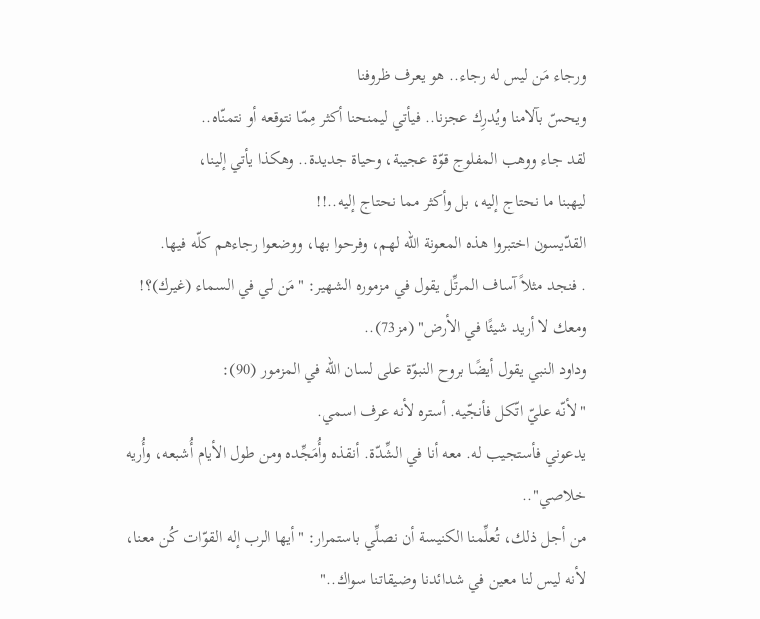ورجاء مَن ليس له رجاء.. هو يعرف ظروفنا
ويحسّ بآلامنا ويُدرِك عجزنا.. فيأتي ليمنحنا أكثر مِمّا نتوقعه أو نتمنّاه..
لقد جاء ووهب المفلوج قوّة عجيبة، وحياة جديدة.. وهكذا يأتي إلينا،
ليهبنا ما نحتاج إليه، بل وأكثر مما نحتاج إليه..!!
القدّيسون اختبروا هذه المعونة الله لهم، وفرحوا بها، ووضعوا رجاءهم كلّه فيها.
. فنجد مثلاً آساف المرتِّل يقول في مزموره الشهير: "مَن لي في السماء (غيرك)؟!
ومعك لا أريد شيئًا في الأرض" (مز73)..
وداود النبي يقول أيضًا بروح النبوّة على لسان الله في المزمور (90):
"لأنّه عليّ اتّكل فأنجّيه. أستره لأنه عرف اسمي.
يدعوني فأستجيب له. معه أنا في الشِّدّة. أنقذه وأُمَجِّده ومن طول الأيام أُشبعه، وأُريه خلاصي"..
من أجل ذلك، تُعلِّمنا الكنيسة أن نصلِّي باستمرار: "أيها الرب إله القوّات كُن معنا،
لأنه ليس لنا معين في شدائدنا وضيقاتنا سواك.."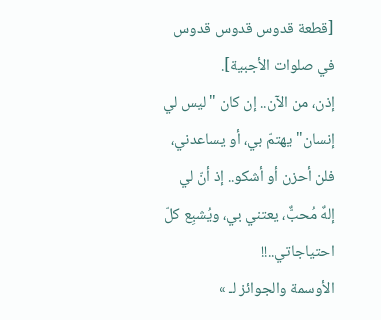[قطعة قدوس قدوس قدوس في صلوات الأجبية].
إذن، من الآن.. إن كان "ليس لي إنسان" يهتمّ بي، أو يساعدني،
فلن أحزن أو أشكو.. إذ أنّ لي إلهٌ مُحبٌّ، يعتني بي، ويُشبِع كلّ احتياجاتي..!!
الأوسمة والجوائز لـ »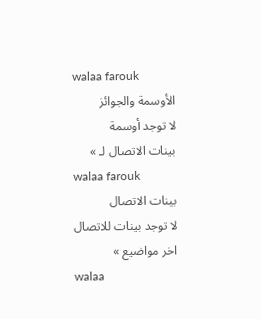walaa farouk
الأوسمة والجوائز
لا توجد أوسمة
بينات الاتصال لـ »
walaa farouk
بينات الاتصال
لا توجد بينات للاتصال
اخر مواضيع »
walaa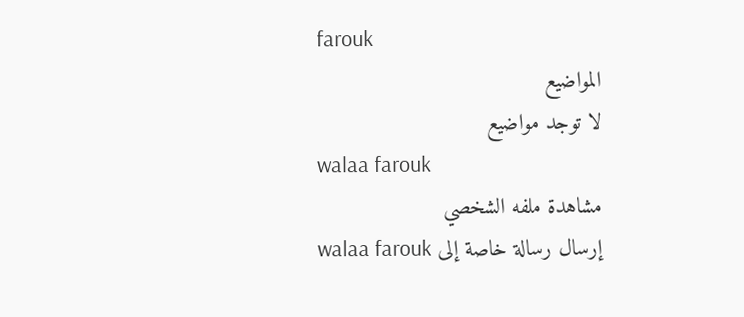farouk
المواضيع
لا توجد مواضيع
walaa farouk
مشاهدة ملفه الشخصي
إرسال رسالة خاصة إلى walaa farouk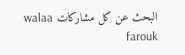البحث عن كل مشاركات walaa farouk